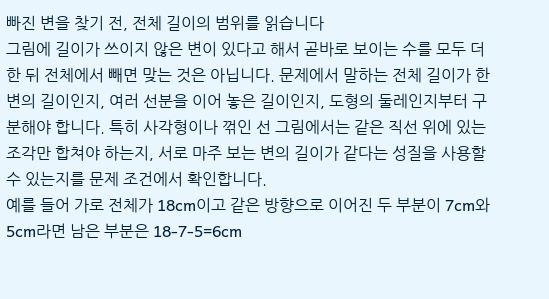빠진 변을 찾기 전, 전체 길이의 범위를 읽습니다
그림에 길이가 쓰이지 않은 변이 있다고 해서 곧바로 보이는 수를 모두 더한 뒤 전체에서 빼면 맞는 것은 아닙니다. 문제에서 말하는 전체 길이가 한 변의 길이인지, 여러 선분을 이어 놓은 길이인지, 도형의 둘레인지부터 구분해야 합니다. 특히 사각형이나 꺾인 선 그림에서는 같은 직선 위에 있는 조각만 합쳐야 하는지, 서로 마주 보는 변의 길이가 같다는 성질을 사용할 수 있는지를 문제 조건에서 확인합니다.
예를 들어 가로 전체가 18cm이고 같은 방향으로 이어진 두 부분이 7cm와 5cm라면 남은 부분은 18-7-5=6cm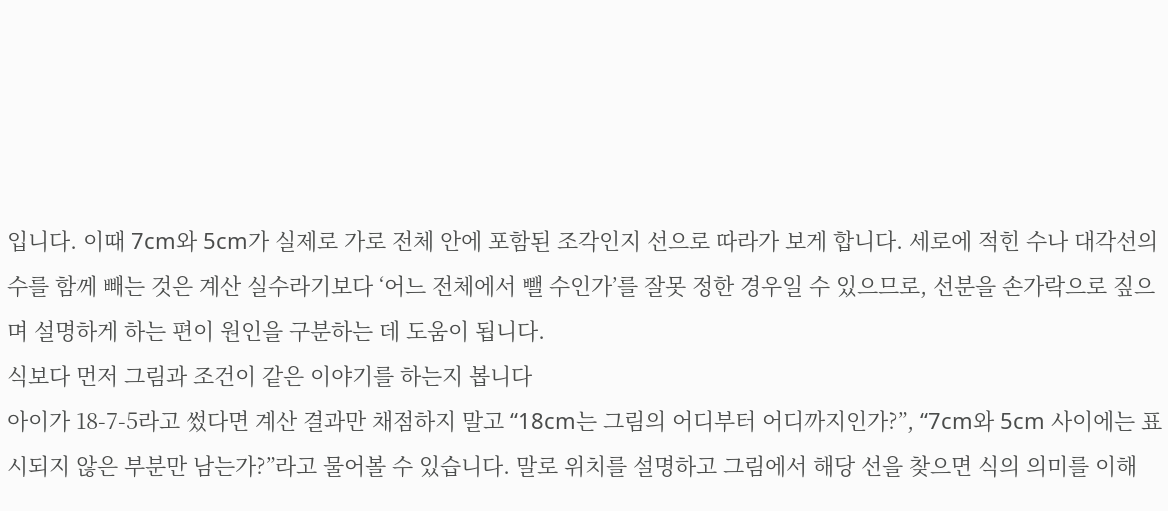입니다. 이때 7cm와 5cm가 실제로 가로 전체 안에 포함된 조각인지 선으로 따라가 보게 합니다. 세로에 적힌 수나 대각선의 수를 함께 빼는 것은 계산 실수라기보다 ‘어느 전체에서 뺄 수인가’를 잘못 정한 경우일 수 있으므로, 선분을 손가락으로 짚으며 설명하게 하는 편이 원인을 구분하는 데 도움이 됩니다.
식보다 먼저 그림과 조건이 같은 이야기를 하는지 봅니다
아이가 18-7-5라고 썼다면 계산 결과만 채점하지 말고 “18cm는 그림의 어디부터 어디까지인가?”, “7cm와 5cm 사이에는 표시되지 않은 부분만 남는가?”라고 물어볼 수 있습니다. 말로 위치를 설명하고 그림에서 해당 선을 찾으면 식의 의미를 이해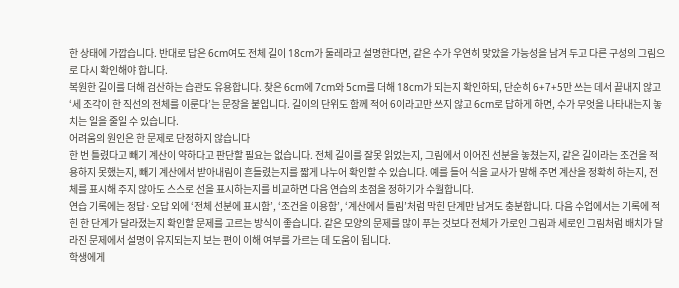한 상태에 가깝습니다. 반대로 답은 6cm여도 전체 길이 18cm가 둘레라고 설명한다면, 같은 수가 우연히 맞았을 가능성을 남겨 두고 다른 구성의 그림으로 다시 확인해야 합니다.
복원한 길이를 더해 검산하는 습관도 유용합니다. 찾은 6cm에 7cm와 5cm를 더해 18cm가 되는지 확인하되, 단순히 6+7+5만 쓰는 데서 끝내지 않고 ‘세 조각이 한 직선의 전체를 이룬다’는 문장을 붙입니다. 길이의 단위도 함께 적어 6이라고만 쓰지 않고 6cm로 답하게 하면, 수가 무엇을 나타내는지 놓치는 일을 줄일 수 있습니다.
어려움의 원인은 한 문제로 단정하지 않습니다
한 번 틀렸다고 빼기 계산이 약하다고 판단할 필요는 없습니다. 전체 길이를 잘못 읽었는지, 그림에서 이어진 선분을 놓쳤는지, 같은 길이라는 조건을 적용하지 못했는지, 빼기 계산에서 받아내림이 흔들렸는지를 짧게 나누어 확인할 수 있습니다. 예를 들어 식을 교사가 말해 주면 계산을 정확히 하는지, 전체를 표시해 주지 않아도 스스로 선을 표시하는지를 비교하면 다음 연습의 초점을 정하기가 수월합니다.
연습 기록에는 정답·오답 외에 ‘전체 선분에 표시함’, ‘조건을 이용함’, ‘계산에서 틀림’처럼 막힌 단계만 남겨도 충분합니다. 다음 수업에서는 기록에 적힌 한 단계가 달라졌는지 확인할 문제를 고르는 방식이 좋습니다. 같은 모양의 문제를 많이 푸는 것보다 전체가 가로인 그림과 세로인 그림처럼 배치가 달라진 문제에서 설명이 유지되는지 보는 편이 이해 여부를 가르는 데 도움이 됩니다.
학생에게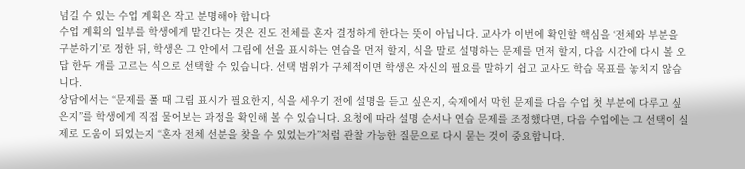넘길 수 있는 수업 계획은 작고 분명해야 합니다
수업 계획의 일부를 학생에게 맡긴다는 것은 진도 전체를 혼자 결정하게 한다는 뜻이 아닙니다. 교사가 이번에 확인할 핵심을 ‘전체와 부분을 구분하기’로 정한 뒤, 학생은 그 안에서 그림에 선을 표시하는 연습을 먼저 할지, 식을 말로 설명하는 문제를 먼저 할지, 다음 시간에 다시 볼 오답 한두 개를 고르는 식으로 선택할 수 있습니다. 선택 범위가 구체적이면 학생은 자신의 필요를 말하기 쉽고 교사도 학습 목표를 놓치지 않습니다.
상담에서는 “문제를 풀 때 그림 표시가 필요한지, 식을 세우기 전에 설명을 듣고 싶은지, 숙제에서 막힌 문제를 다음 수업 첫 부분에 다루고 싶은지”를 학생에게 직접 물어보는 과정을 확인해 볼 수 있습니다. 요청에 따라 설명 순서나 연습 문제를 조정했다면, 다음 수업에는 그 선택이 실제로 도움이 되었는지 “혼자 전체 선분을 찾을 수 있었는가”처럼 관찰 가능한 질문으로 다시 묻는 것이 중요합니다.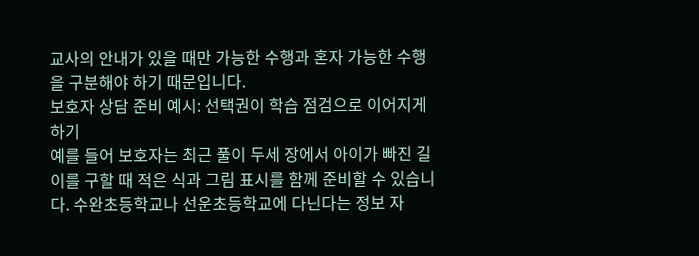교사의 안내가 있을 때만 가능한 수행과 혼자 가능한 수행을 구분해야 하기 때문입니다.
보호자 상담 준비 예시: 선택권이 학습 점검으로 이어지게 하기
예를 들어 보호자는 최근 풀이 두세 장에서 아이가 빠진 길이를 구할 때 적은 식과 그림 표시를 함께 준비할 수 있습니다. 수완초등학교나 선운초등학교에 다닌다는 정보 자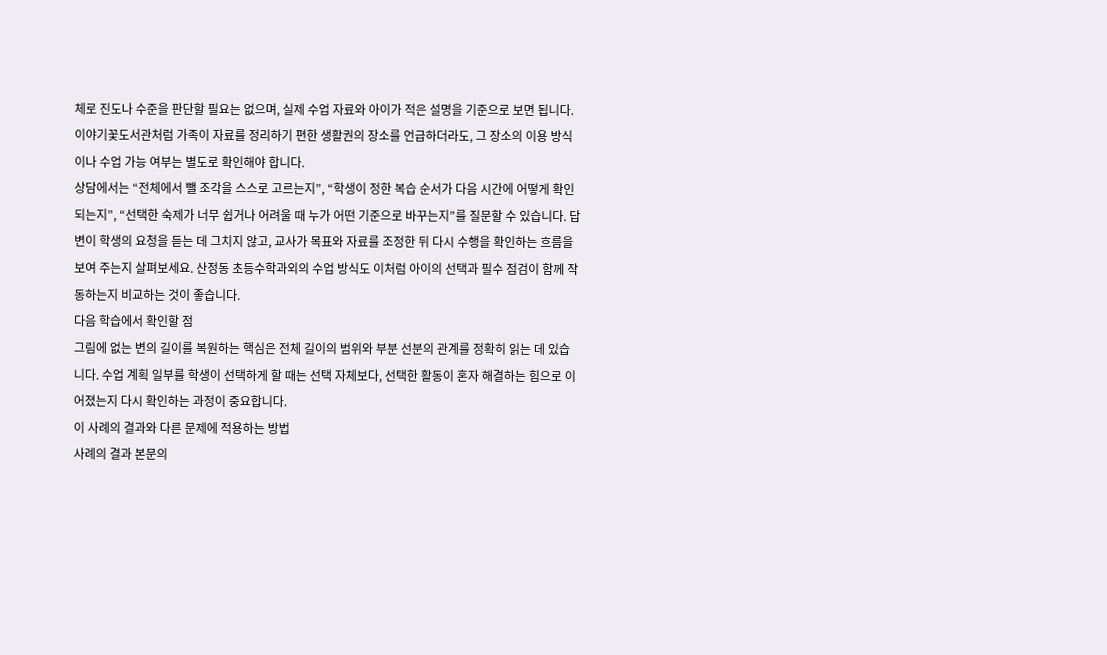체로 진도나 수준을 판단할 필요는 없으며, 실제 수업 자료와 아이가 적은 설명을 기준으로 보면 됩니다. 이야기꽃도서관처럼 가족이 자료를 정리하기 편한 생활권의 장소를 언급하더라도, 그 장소의 이용 방식이나 수업 가능 여부는 별도로 확인해야 합니다.
상담에서는 “전체에서 뺄 조각을 스스로 고르는지”, “학생이 정한 복습 순서가 다음 시간에 어떻게 확인되는지”, “선택한 숙제가 너무 쉽거나 어려울 때 누가 어떤 기준으로 바꾸는지”를 질문할 수 있습니다. 답변이 학생의 요청을 듣는 데 그치지 않고, 교사가 목표와 자료를 조정한 뒤 다시 수행을 확인하는 흐름을 보여 주는지 살펴보세요. 산정동 초등수학과외의 수업 방식도 이처럼 아이의 선택과 필수 점검이 함께 작동하는지 비교하는 것이 좋습니다.
다음 학습에서 확인할 점
그림에 없는 변의 길이를 복원하는 핵심은 전체 길이의 범위와 부분 선분의 관계를 정확히 읽는 데 있습니다. 수업 계획 일부를 학생이 선택하게 할 때는 선택 자체보다, 선택한 활동이 혼자 해결하는 힘으로 이어졌는지 다시 확인하는 과정이 중요합니다.
이 사례의 결과와 다른 문제에 적용하는 방법
사례의 결과 본문의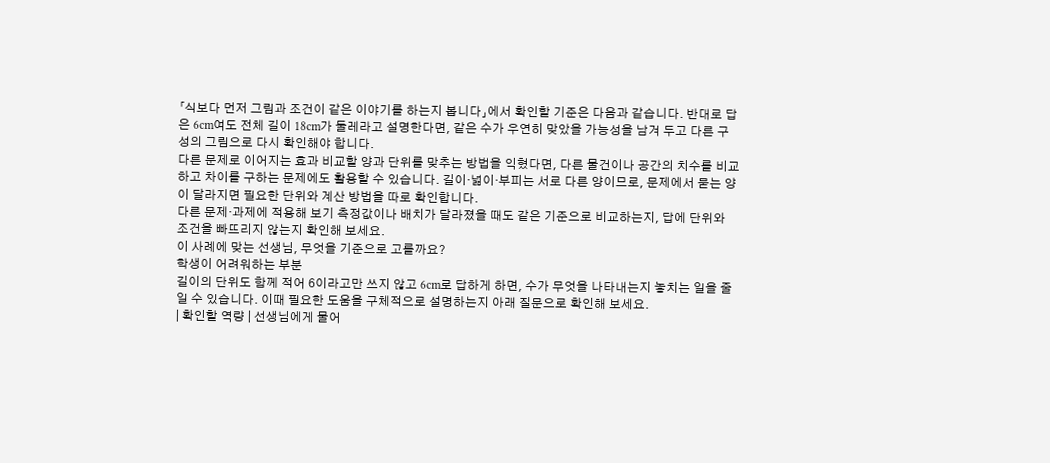「식보다 먼저 그림과 조건이 같은 이야기를 하는지 봅니다」에서 확인할 기준은 다음과 같습니다. 반대로 답은 6cm여도 전체 길이 18cm가 둘레라고 설명한다면, 같은 수가 우연히 맞았을 가능성을 남겨 두고 다른 구성의 그림으로 다시 확인해야 합니다.
다른 문제로 이어지는 효과 비교할 양과 단위를 맞추는 방법을 익혔다면, 다른 물건이나 공간의 치수를 비교하고 차이를 구하는 문제에도 활용할 수 있습니다. 길이·넓이·부피는 서로 다른 양이므로, 문제에서 묻는 양이 달라지면 필요한 단위와 계산 방법을 따로 확인합니다.
다른 문제·과제에 적용해 보기 측정값이나 배치가 달라졌을 때도 같은 기준으로 비교하는지, 답에 단위와 조건을 빠뜨리지 않는지 확인해 보세요.
이 사례에 맞는 선생님, 무엇을 기준으로 고를까요?
학생이 어려워하는 부분
길이의 단위도 함께 적어 6이라고만 쓰지 않고 6cm로 답하게 하면, 수가 무엇을 나타내는지 놓치는 일을 줄일 수 있습니다. 이때 필요한 도움을 구체적으로 설명하는지 아래 질문으로 확인해 보세요.
| 확인할 역량 | 선생님에게 물어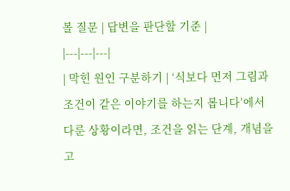볼 질문 | 답변을 판단할 기준 |
|---|---|---|
| 막힌 원인 구분하기 | ‘식보다 먼저 그림과 조건이 같은 이야기를 하는지 봅니다’에서 다룬 상황이라면, 조건을 읽는 단계, 개념을 고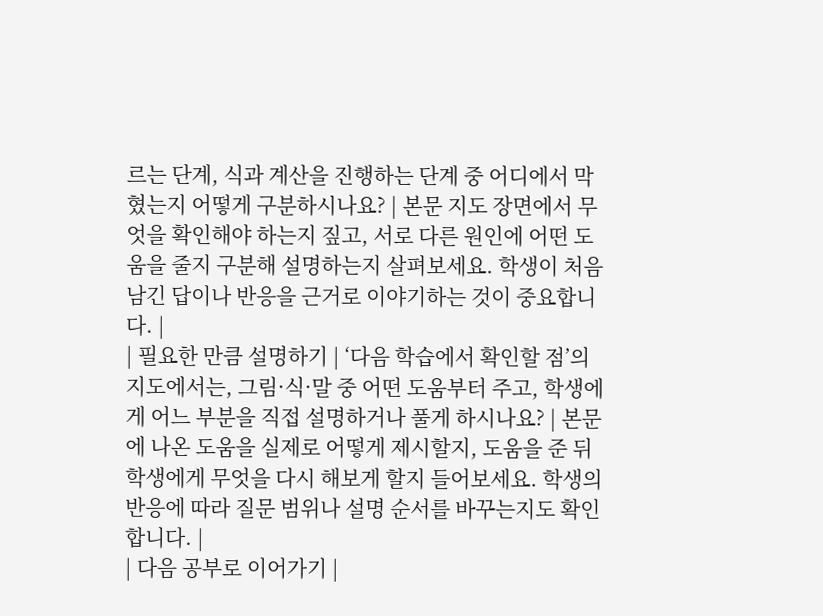르는 단계, 식과 계산을 진행하는 단계 중 어디에서 막혔는지 어떻게 구분하시나요? | 본문 지도 장면에서 무엇을 확인해야 하는지 짚고, 서로 다른 원인에 어떤 도움을 줄지 구분해 설명하는지 살펴보세요. 학생이 처음 남긴 답이나 반응을 근거로 이야기하는 것이 중요합니다. |
| 필요한 만큼 설명하기 | ‘다음 학습에서 확인할 점’의 지도에서는, 그림·식·말 중 어떤 도움부터 주고, 학생에게 어느 부분을 직접 설명하거나 풀게 하시나요? | 본문에 나온 도움을 실제로 어떻게 제시할지, 도움을 준 뒤 학생에게 무엇을 다시 해보게 할지 들어보세요. 학생의 반응에 따라 질문 범위나 설명 순서를 바꾸는지도 확인합니다. |
| 다음 공부로 이어가기 |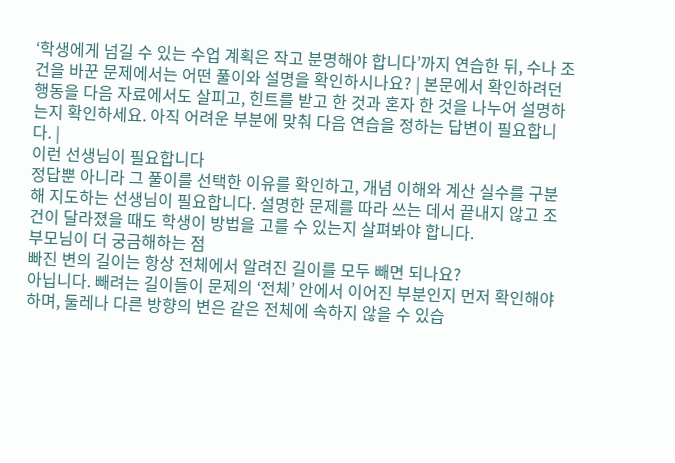‘학생에게 넘길 수 있는 수업 계획은 작고 분명해야 합니다’까지 연습한 뒤, 수나 조건을 바꾼 문제에서는 어떤 풀이와 설명을 확인하시나요? | 본문에서 확인하려던 행동을 다음 자료에서도 살피고, 힌트를 받고 한 것과 혼자 한 것을 나누어 설명하는지 확인하세요. 아직 어려운 부분에 맞춰 다음 연습을 정하는 답변이 필요합니다. |
이런 선생님이 필요합니다
정답뿐 아니라 그 풀이를 선택한 이유를 확인하고, 개념 이해와 계산 실수를 구분해 지도하는 선생님이 필요합니다. 설명한 문제를 따라 쓰는 데서 끝내지 않고 조건이 달라졌을 때도 학생이 방법을 고를 수 있는지 살펴봐야 합니다.
부모님이 더 궁금해하는 점
빠진 변의 길이는 항상 전체에서 알려진 길이를 모두 빼면 되나요?
아닙니다. 빼려는 길이들이 문제의 ‘전체’ 안에서 이어진 부분인지 먼저 확인해야 하며, 둘레나 다른 방향의 변은 같은 전체에 속하지 않을 수 있습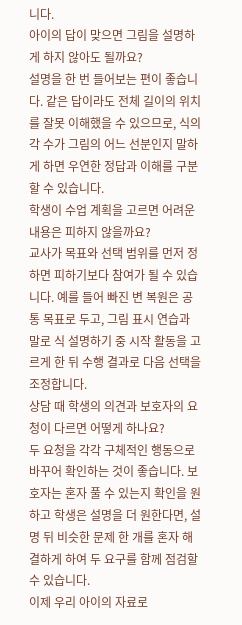니다.
아이의 답이 맞으면 그림을 설명하게 하지 않아도 될까요?
설명을 한 번 들어보는 편이 좋습니다. 같은 답이라도 전체 길이의 위치를 잘못 이해했을 수 있으므로, 식의 각 수가 그림의 어느 선분인지 말하게 하면 우연한 정답과 이해를 구분할 수 있습니다.
학생이 수업 계획을 고르면 어려운 내용은 피하지 않을까요?
교사가 목표와 선택 범위를 먼저 정하면 피하기보다 참여가 될 수 있습니다. 예를 들어 빠진 변 복원은 공통 목표로 두고, 그림 표시 연습과 말로 식 설명하기 중 시작 활동을 고르게 한 뒤 수행 결과로 다음 선택을 조정합니다.
상담 때 학생의 의견과 보호자의 요청이 다르면 어떻게 하나요?
두 요청을 각각 구체적인 행동으로 바꾸어 확인하는 것이 좋습니다. 보호자는 혼자 풀 수 있는지 확인을 원하고 학생은 설명을 더 원한다면, 설명 뒤 비슷한 문제 한 개를 혼자 해결하게 하여 두 요구를 함께 점검할 수 있습니다.
이제 우리 아이의 자료로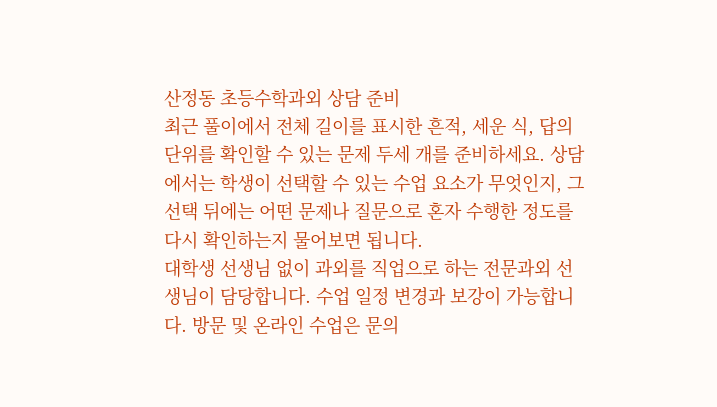산정동 초등수학과외 상담 준비
최근 풀이에서 전체 길이를 표시한 흔적, 세운 식, 답의 단위를 확인할 수 있는 문제 두세 개를 준비하세요. 상담에서는 학생이 선택할 수 있는 수업 요소가 무엇인지, 그 선택 뒤에는 어떤 문제나 질문으로 혼자 수행한 정도를 다시 확인하는지 물어보면 됩니다.
대학생 선생님 없이 과외를 직업으로 하는 전문과외 선생님이 담당합니다. 수업 일정 변경과 보강이 가능합니다. 방문 및 온라인 수업은 문의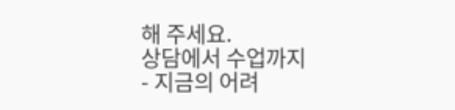해 주세요.
상담에서 수업까지
- 지금의 어려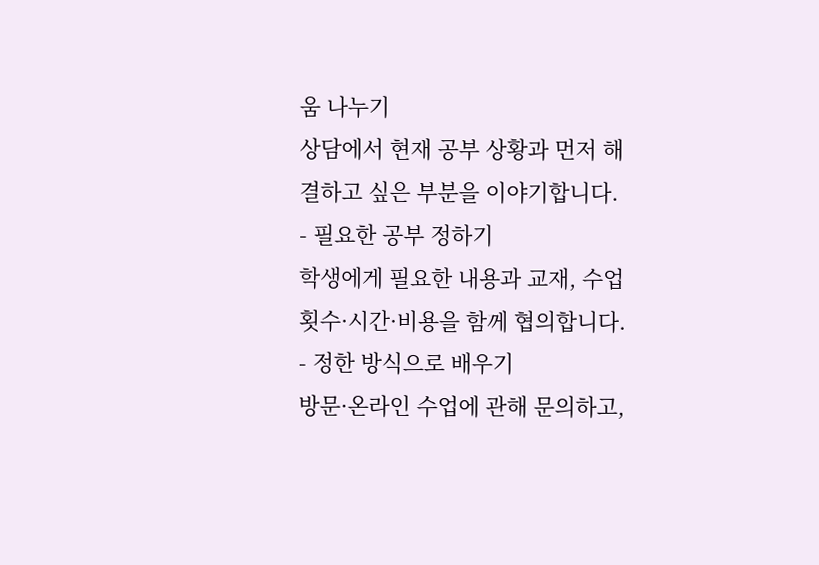움 나누기
상담에서 현재 공부 상황과 먼저 해결하고 싶은 부분을 이야기합니다.
- 필요한 공부 정하기
학생에게 필요한 내용과 교재, 수업 횟수·시간·비용을 함께 협의합니다.
- 정한 방식으로 배우기
방문·온라인 수업에 관해 문의하고,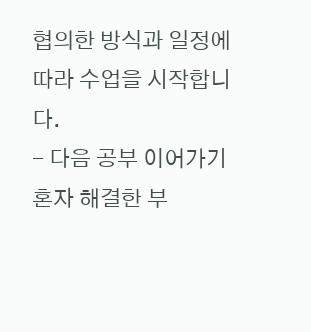협의한 방식과 일정에 따라 수업을 시작합니다.
- 다음 공부 이어가기
혼자 해결한 부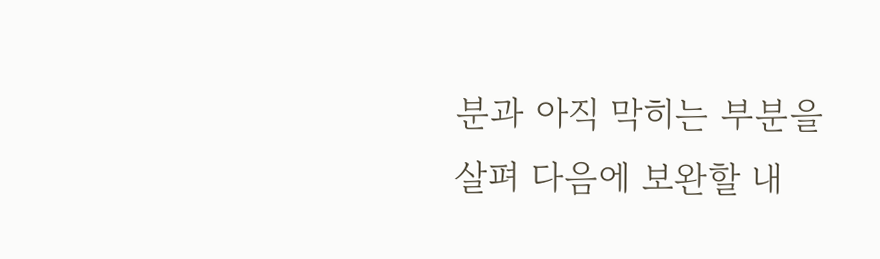분과 아직 막히는 부분을 살펴 다음에 보완할 내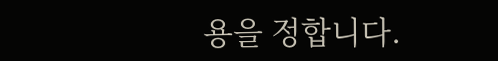용을 정합니다.